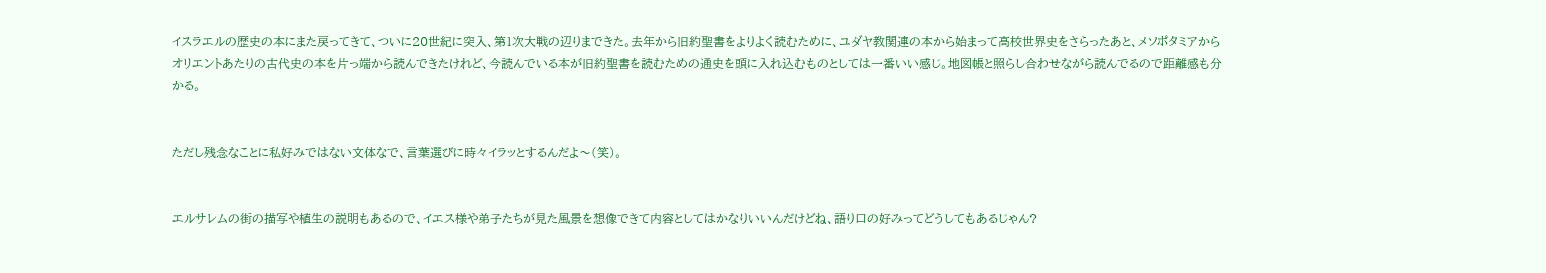イスラエルの歴史の本にまた戻ってきて、ついに20世紀に突入、第1次大戦の辺りまできた。去年から旧約聖書をよりよく読むために、ユダヤ教関連の本から始まって高校世界史をさらったあと、メソポタミアからオリエントあたりの古代史の本を片っ端から読んできたけれど、今読んでいる本が旧約聖書を読むための通史を頭に入れ込むものとしては一番いい感じ。地図帳と照らし合わせながら読んでるので距離感も分かる。


ただし残念なことに私好みではない文体なで、言葉選びに時々イラッとするんだよ〜(笑)。


エルサレムの街の描写や植生の説明もあるので、イエス様や弟子たちが見た風景を想像できて内容としてはかなりいいんだけどね、語り口の好みってどうしてもあるじゃん?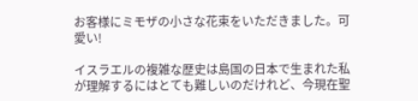お客様にミモザの小さな花束をいただきました。可愛い!

イスラエルの複雑な歴史は島国の日本で生まれた私が理解するにはとても難しいのだけれど、今現在聖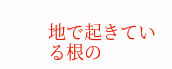地で起きている根の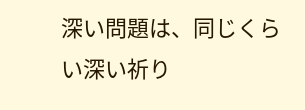深い問題は、同じくらい深い祈り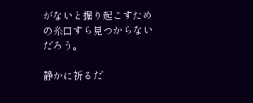がないと掘り起こすための糸口すら見つからないだろう。

静かに祈るだ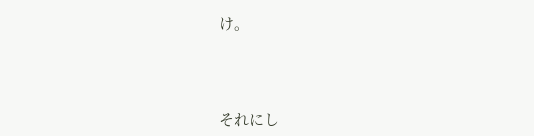け。



それにし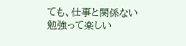ても、仕事と関係ない勉強って楽しい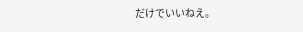だけでいいねえ。